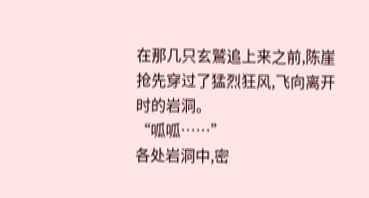在那几只玄鷲追上来之前,陈崖抢先穿过了猛烈狂风,飞向离开时的岩洞。
“呱呱……”
各处岩洞中,密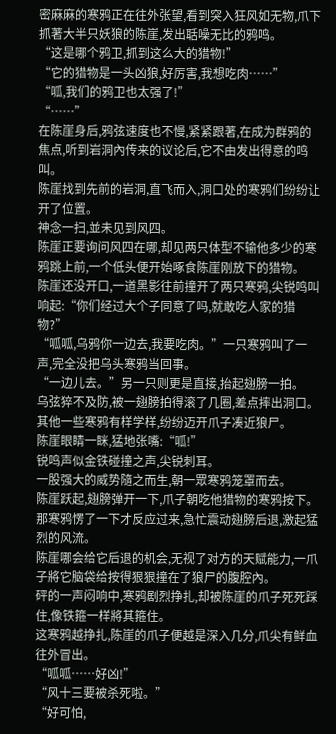密麻麻的寒鸦正在往外张望,看到突入狂风如无物,爪下抓著大半只妖狼的陈崖,发出聒噪无比的鸦鸣。
“这是哪个鸦卫,抓到这么大的猎物!”
“它的猎物是一头凶狼,好厉害,我想吃肉……”
“呱,我们的鸦卫也太强了!”
“……”
在陈崖身后,鸦弦速度也不慢,紧紧跟著,在成为群鸦的焦点,听到岩洞內传来的议论后,它不由发出得意的鸣叫。
陈崖找到先前的岩洞,直飞而入,洞口处的寒鸦们纷纷让开了位置。
神念一扫,並未见到风四。
陈崖正要询问风四在哪,却见两只体型不输他多少的寒鸦跳上前,一个低头便开始啄食陈崖刚放下的猎物。
陈崖还没开口,一道黑影往前撞开了两只寒鸦,尖锐鸣叫响起:“你们经过大个子同意了吗,就敢吃人家的猎物?”
“呱呱,乌鸦你一边去,我要吃肉。”一只寒鸦叫了一声,完全没把乌头寒鸦当回事。
“一边儿去。”另一只则更是直接,抬起翅膀一拍。
乌弦猝不及防,被一翅膀拍得滚了几圈,差点摔出洞口。
其他一些寒鸦有样学样,纷纷迈开爪子凑近狼尸。
陈崖眼睛一眯,猛地张嘴:“呱!”
锐鸣声似金铁碰撞之声,尖锐刺耳。
一股强大的威势隨之而生,朝一眾寒鸦笼罩而去。
陈崖跃起,翅膀弹开一下,爪子朝吃他猎物的寒鸦按下。
那寒鸦愣了一下才反应过来,急忙震动翅膀后退,激起猛烈的风流。
陈崖哪会给它后退的机会,无视了对方的天赋能力,一爪子將它脑袋给按得狠狠撞在了狼尸的腹腔內。
砰的一声闷响中,寒鸦剧烈挣扎,却被陈崖的爪子死死踩住,像铁箍一样將其箍住。
这寒鸦越挣扎,陈崖的爪子便越是深入几分,爪尖有鲜血往外冒出。
“呱呱……好凶!”
“风十三要被杀死啦。”
“好可怕,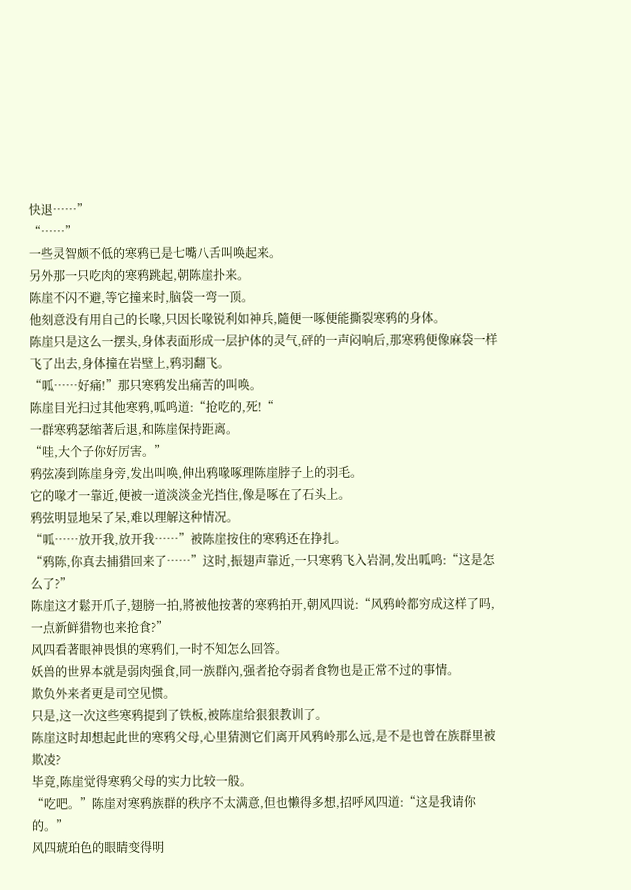快退……”
“……”
一些灵智颇不低的寒鸦已是七嘴八舌叫唤起来。
另外那一只吃肉的寒鸦跳起,朝陈崖扑来。
陈崖不闪不避,等它撞来时,脑袋一弯一顶。
他刻意没有用自己的长喙,只因长喙锐利如神兵,隨便一啄便能撕裂寒鸦的身体。
陈崖只是这么一摆头,身体表面形成一层护体的灵气,砰的一声闷响后,那寒鸦便像麻袋一样飞了出去,身体撞在岩壁上,鸦羽翻飞。
“呱……好痛!”那只寒鸦发出痛苦的叫唤。
陈崖目光扫过其他寒鸦,呱鸣道:“抢吃的,死!“
一群寒鸦瑟缩著后退,和陈崖保持距离。
“哇,大个子你好厉害。”
鸦弦凑到陈崖身旁,发出叫唤,伸出鸦喙啄理陈崖脖子上的羽毛。
它的喙才一靠近,便被一道淡淡金光挡住,像是啄在了石头上。
鸦弦明显地呆了呆,难以理解这种情况。
“呱……放开我,放开我……”被陈崖按住的寒鸦还在挣扎。
“鸦陈,你真去捕猎回来了……”这时,振翅声靠近,一只寒鸦飞入岩洞,发出呱鸣:“这是怎么了?”
陈崖这才鬆开爪子,翅膀一拍,將被他按著的寒鸦拍开,朝风四说:“风鸦岭都穷成这样了吗,一点新鲜猎物也来抢食?”
风四看著眼神畏惧的寒鸦们,一时不知怎么回答。
妖兽的世界本就是弱肉强食,同一族群內,强者抢夺弱者食物也是正常不过的事情。
欺负外来者更是司空见惯。
只是,这一次这些寒鸦提到了铁板,被陈崖给狠狠教训了。
陈崖这时却想起此世的寒鸦父母,心里猜测它们离开风鸦岭那么远,是不是也曾在族群里被欺凌?
毕竟,陈崖觉得寒鸦父母的实力比较一般。
“吃吧。”陈崖对寒鸦族群的秩序不太满意,但也懒得多想,招呼风四道:“这是我请你的。”
风四琥珀色的眼睛变得明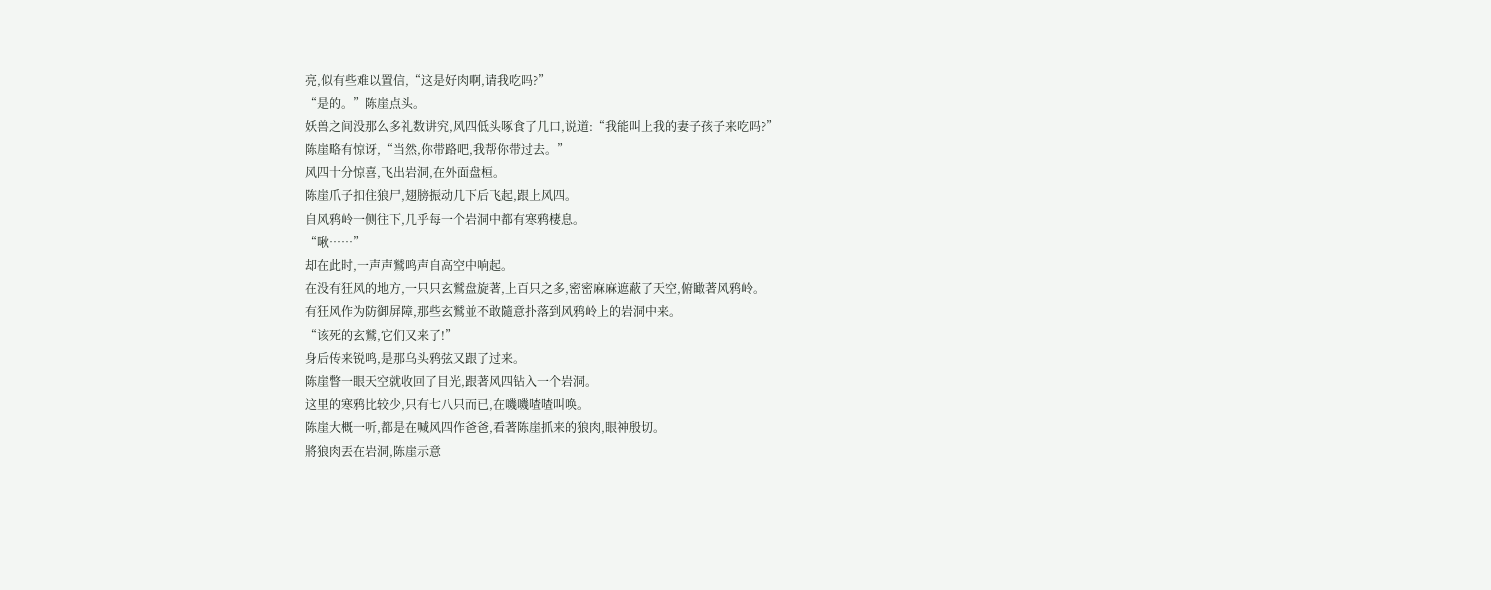亮,似有些难以置信,“这是好肉啊,请我吃吗?”
“是的。”陈崖点头。
妖兽之间没那么多礼数讲究,风四低头啄食了几口,说道:“我能叫上我的妻子孩子来吃吗?”
陈崖略有惊讶,“当然,你带路吧,我帮你带过去。”
风四十分惊喜,飞出岩洞,在外面盘桓。
陈崖爪子扣住狼尸,翅膀振动几下后飞起,跟上风四。
自风鸦岭一侧往下,几乎每一个岩洞中都有寒鸦棲息。
“啾……”
却在此时,一声声鷲鸣声自高空中响起。
在没有狂风的地方,一只只玄鷲盘旋著,上百只之多,密密麻麻遮蔽了天空,俯瞰著风鸦岭。
有狂风作为防御屏障,那些玄鷲並不敢隨意扑落到风鸦岭上的岩洞中来。
“该死的玄鷲,它们又来了!”
身后传来锐鸣,是那乌头鸦弦又跟了过来。
陈崖瞥一眼天空就收回了目光,跟著风四钻入一个岩洞。
这里的寒鸦比较少,只有七八只而已,在嘰嘰喳喳叫唤。
陈崖大概一听,都是在喊风四作爸爸,看著陈崖抓来的狼肉,眼神殷切。
將狼肉丟在岩洞,陈崖示意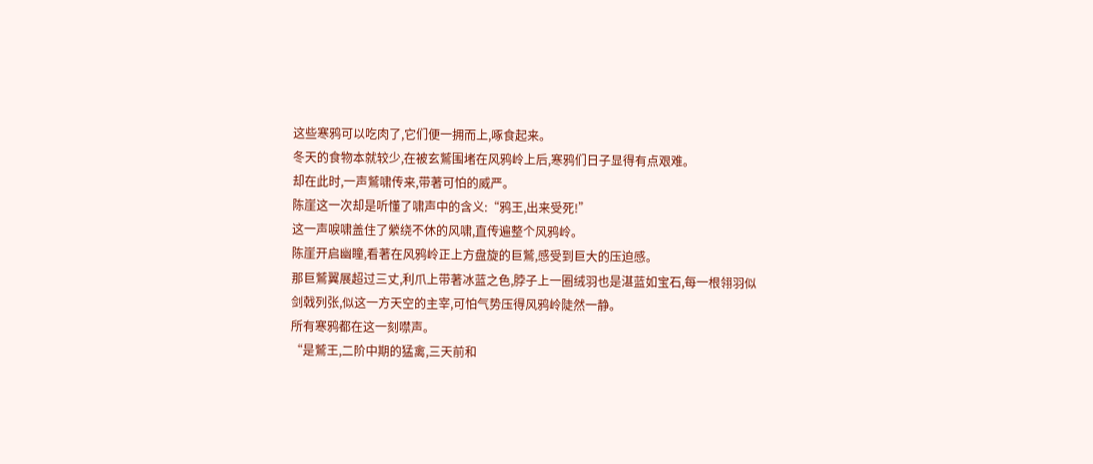这些寒鸦可以吃肉了,它们便一拥而上,啄食起来。
冬天的食物本就较少,在被玄鷲围堵在风鸦岭上后,寒鸦们日子显得有点艰难。
却在此时,一声鷲啸传来,带著可怕的威严。
陈崖这一次却是听懂了啸声中的含义:“鸦王,出来受死!”
这一声唳啸盖住了縈绕不休的风啸,直传遍整个风鸦岭。
陈崖开启幽瞳,看著在风鸦岭正上方盘旋的巨鷲,感受到巨大的压迫感。
那巨鷲翼展超过三丈,利爪上带著冰蓝之色,脖子上一圈绒羽也是湛蓝如宝石,每一根翎羽似剑戟列张,似这一方天空的主宰,可怕气势压得风鸦岭陡然一静。
所有寒鸦都在这一刻噤声。
“是鷲王,二阶中期的猛禽,三天前和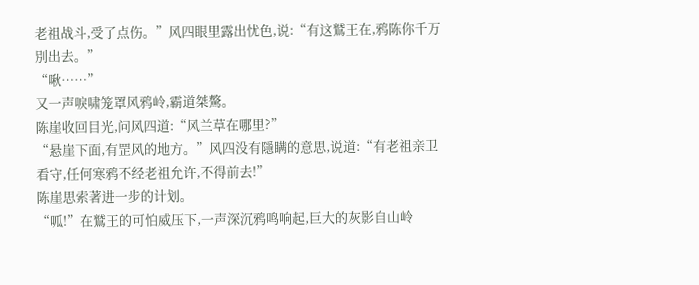老祖战斗,受了点伤。”风四眼里露出忧色,说:“有这鷲王在,鸦陈你千万別出去。”
“啾……”
又一声唳啸笼罩风鸦岭,霸道桀驁。
陈崖收回目光,问风四道:“风兰草在哪里?”
“悬崖下面,有罡风的地方。”风四没有隱瞒的意思,说道:“有老祖亲卫看守,任何寒鸦不经老祖允许,不得前去!”
陈崖思索著进一步的计划。
“呱!”在鷲王的可怕威压下,一声深沉鸦鸣响起,巨大的灰影自山岭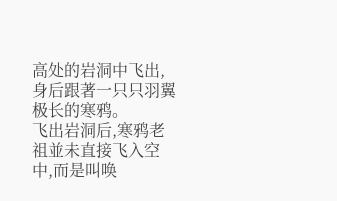高处的岩洞中飞出,身后跟著一只只羽翼极长的寒鸦。
飞出岩洞后,寒鸦老祖並未直接飞入空中,而是叫唤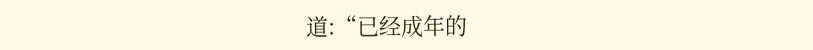道:“已经成年的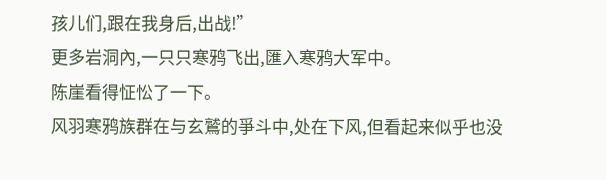孩儿们,跟在我身后,出战!”
更多岩洞內,一只只寒鸦飞出,匯入寒鸦大军中。
陈崖看得怔忪了一下。
风羽寒鸦族群在与玄鷲的爭斗中,处在下风,但看起来似乎也没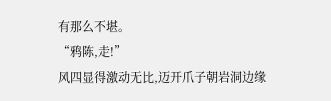有那么不堪。
“鸦陈,走!”
风四显得激动无比,迈开爪子朝岩洞边缘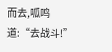而去,呱鸣道:“去战斗!”